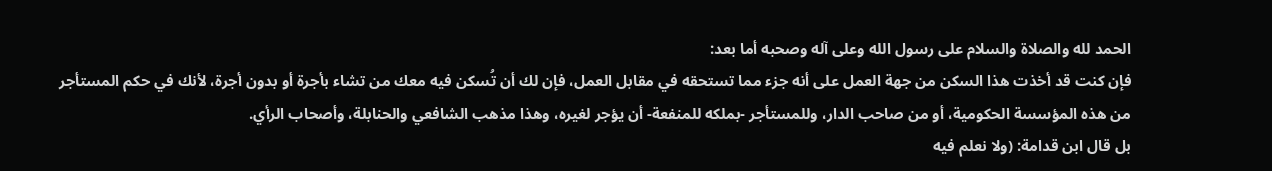الحمد لله والصلاة والسلام على رسول الله وعلى آله وصحبه أما بعد:
فإن كنت قد أخذت هذا السكن من جهة العمل على أنه جزء مما تستحقه في مقابل العمل، فإن لك أن تُسكن فيه معك من تشاء بأجرة أو بدون أجرة، لأنك في حكم المستأجر من هذه المؤسسة الحكومية، أو من صاحب الدار، وللمستأجر -بملكه للمنفعة- أن يؤجر لغيره، وهذا مذهب الشافعي والحنابلة، وأصحاب الرأي.
بل قال ابن قدامة: (ولا نعلم فيه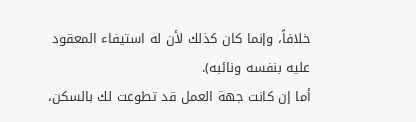خلافاً، وإنما كان كذلك لأن له استيفاء المعقود عليه بنفسه ونائبه).
أما إن كانت جهة العمل قد تطوعت لك بالسكن،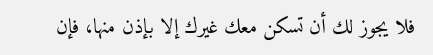فلا يجوز لك أن تسكن معك غيرك إلا بإذن منها، فإن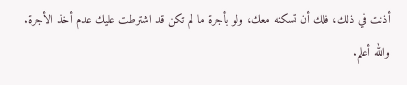أذنت في ذلك، فلك أن تسكنه معك، ولو بأجرة ما لم تكن قد اشترطت عليك عدم أخذ الأجرة.
والله أعلم.